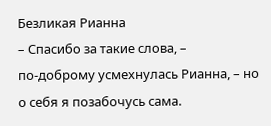Безликая Рианна
– Спасибо за такие слова, – по‑доброму усмехнулась Рианна, – но о себя я позабочусь сама.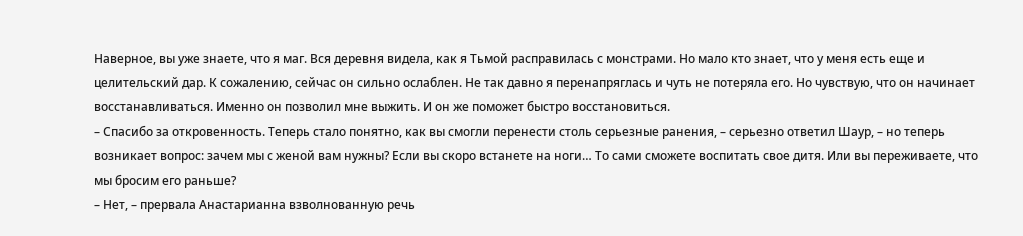Наверное, вы уже знаете, что я маг. Вся деревня видела, как я Тьмой расправилась с монстрами. Но мало кто знает, что у меня есть еще и целительский дар. К сожалению, сейчас он сильно ослаблен. Не так давно я перенапряглась и чуть не потеряла его. Но чувствую, что он начинает восстанавливаться. Именно он позволил мне выжить. И он же поможет быстро восстановиться.
– Спасибо за откровенность. Теперь стало понятно, как вы смогли перенести столь серьезные ранения, – серьезно ответил Шаур, – но теперь возникает вопрос: зачем мы с женой вам нужны? Если вы скоро встанете на ноги… То сами сможете воспитать свое дитя. Или вы переживаете, что мы бросим его раньше?
– Нет, – прервала Анастарианна взволнованную речь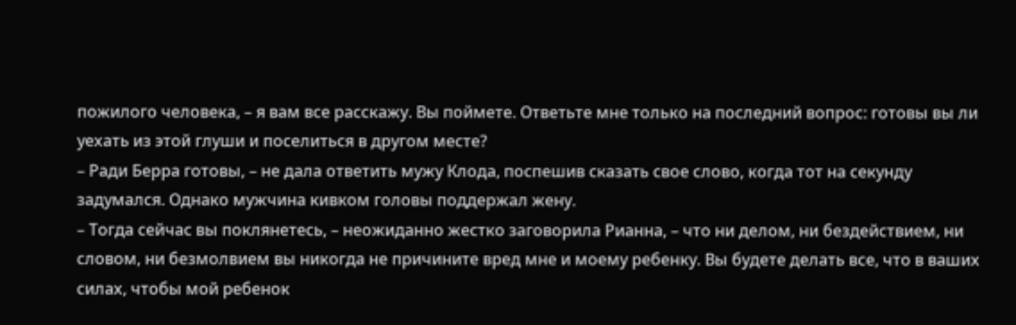пожилого человека, – я вам все расскажу. Вы поймете. Ответьте мне только на последний вопрос: готовы вы ли уехать из этой глуши и поселиться в другом месте?
– Ради Берра готовы, – не дала ответить мужу Клода, поспешив сказать свое слово, когда тот на секунду задумался. Однако мужчина кивком головы поддержал жену.
– Тогда сейчас вы поклянетесь, – неожиданно жестко заговорила Рианна, – что ни делом, ни бездействием, ни словом, ни безмолвием вы никогда не причините вред мне и моему ребенку. Вы будете делать все, что в ваших силах, чтобы мой ребенок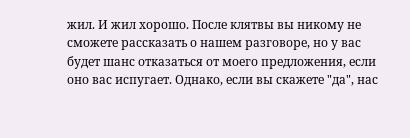жил. И жил хорошо. После клятвы вы никому не сможете рассказать о нашем разговоре, но у вас будет шанс отказаться от моего предложения, если оно вас испугает. Однако, если вы скажете "да", нас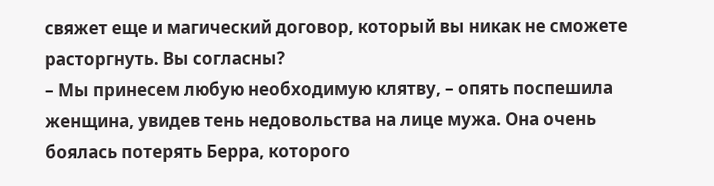свяжет еще и магический договор, который вы никак не сможете расторгнуть. Вы согласны?
– Мы принесем любую необходимую клятву, – опять поспешила женщина, увидев тень недовольства на лице мужа. Она очень боялась потерять Берра, которого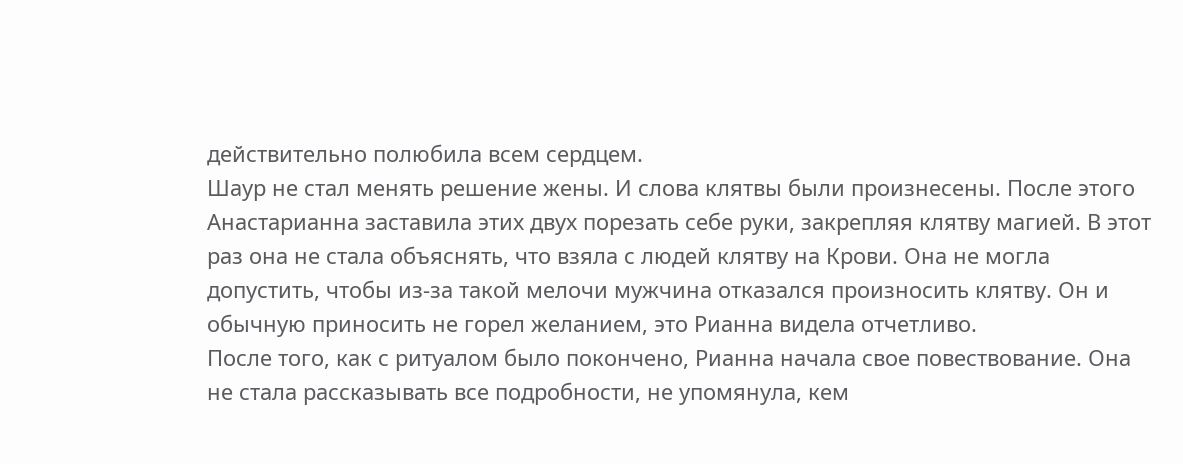действительно полюбила всем сердцем.
Шаур не стал менять решение жены. И слова клятвы были произнесены. После этого Анастарианна заставила этих двух порезать себе руки, закрепляя клятву магией. В этот раз она не стала объяснять, что взяла с людей клятву на Крови. Она не могла допустить, чтобы из‑за такой мелочи мужчина отказался произносить клятву. Он и обычную приносить не горел желанием, это Рианна видела отчетливо.
После того, как с ритуалом было покончено, Рианна начала свое повествование. Она не стала рассказывать все подробности, не упомянула, кем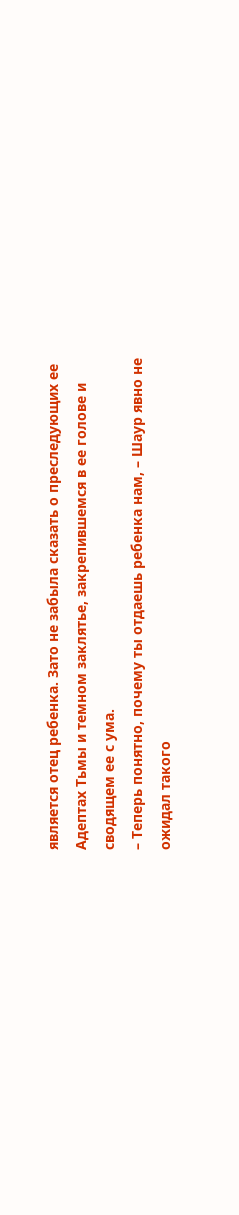является отец ребенка. Зато не забыла сказать о преследующих ее Адептах Тьмы и темном заклятье, закрепившемся в ее голове и сводящем ее с ума.
– Теперь понятно, почему ты отдаешь ребенка нам, – Шаур явно не ожидал такого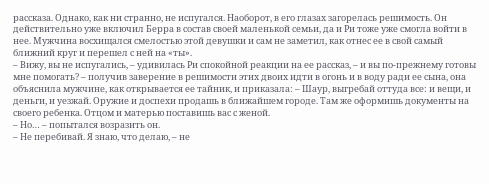рассказа. Однако, как ни странно, не испугался. Наоборот, в его глазах загорелась решимость. Он действительно уже включил Берра в состав своей маленькой семьи, да и Ри тоже уже смогла войти в нее. Мужчина восхищался смелостью этой девушки и сам не заметил, как отнес ее в свой самый ближний круг и перешел с ней на «ты».
– Вижу, вы не испугались, – удивилась Ри спокойной реакции на ее рассказ, – и вы по‑прежнему готовы мне помогать? – получив заверение в решимости этих двоих идти в огонь и в воду ради ее сына, она объяснила мужчине, как открывается ее тайник, и приказала: – Шаур, выгребай оттуда все: и вещи, и деньги, и уезжай. Оружие и доспехи продашь в ближайшем городе. Там же оформишь документы на своего ребенка. Отцом и матерью поставишь вас с женой.
– Но… – попытался возразить он.
– Не перебивай. Я знаю, что делаю, – не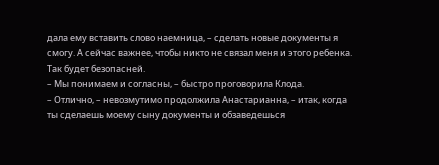дала ему вставить слово наемница, – сделать новые документы я смогу. А сейчас важнее, чтобы никто не связал меня и этого ребенка. Так будет безопасней.
– Мы понимаем и согласны, – быстро проговорила Клода.
– Отлично, – невозмутимо продолжила Анастарианна, – итак, когда ты сделаешь моему сыну документы и обзаведешься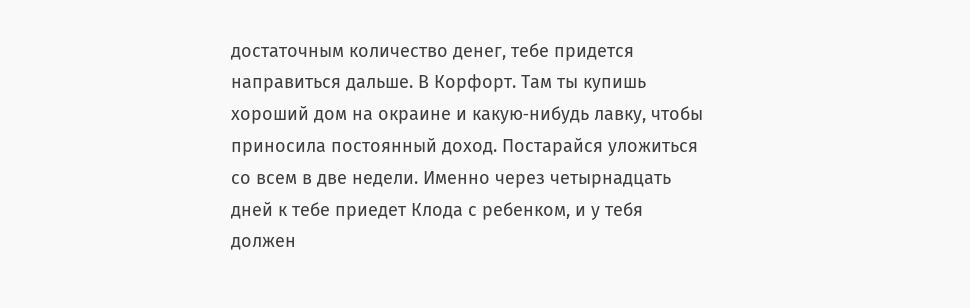достаточным количество денег, тебе придется направиться дальше. В Корфорт. Там ты купишь хороший дом на окраине и какую‑нибудь лавку, чтобы приносила постоянный доход. Постарайся уложиться со всем в две недели. Именно через четырнадцать дней к тебе приедет Клода с ребенком, и у тебя должен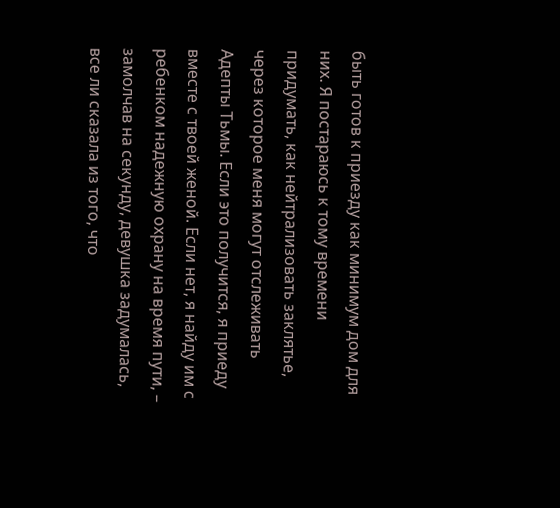быть готов к приезду как минимум дом для них. Я постараюсь к тому времени придумать, как нейтрализовать заклятье, через которое меня могут отслеживать Адепты Тьмы. Если это получится, я приеду вместе с твоей женой. Если нет, я найду им с ребенком надежную охрану на время пути, – замолчав на секунду, девушка задумалась, все ли сказала из того, что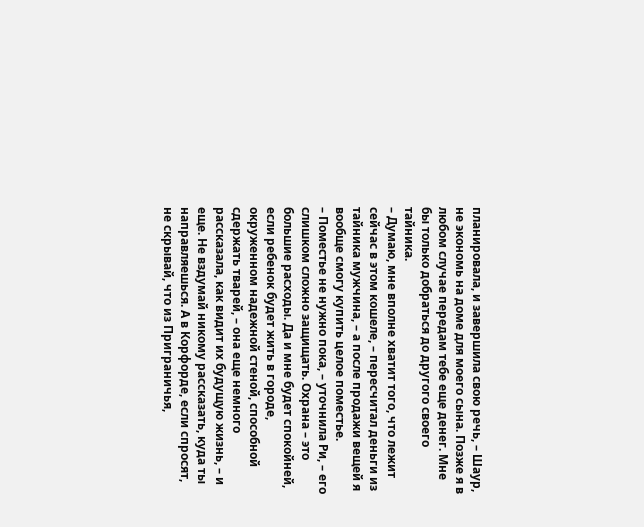планировала, и завершила свою речь, – Шаур, не экономь на доме для моего сына. Позже я в любом случае передам тебе еще денег. Мне бы только добраться до другого своего тайника.
– Думаю, мне вполне хватит того, что лежит сейчас в этом кошеле, – пересчитал деньги из тайника мужчина, – а после продажи вещей я вообще смогу купить целое поместье.
– Поместье не нужно пока, – уточнила Ри, – его слишком сложно защищать. Охрана – это большие расходы. Да и мне будет спокойней, если ребенок будет жить в городе, окруженном надежной стеной, способной сдержать тварей, – она еще немного рассказала, как видит их будущую жизнь, – и еще. Не вздумай никому рассказать, куда ты направляешься. А в Корфорде, если спросят, не скрывай, что из Приграничья,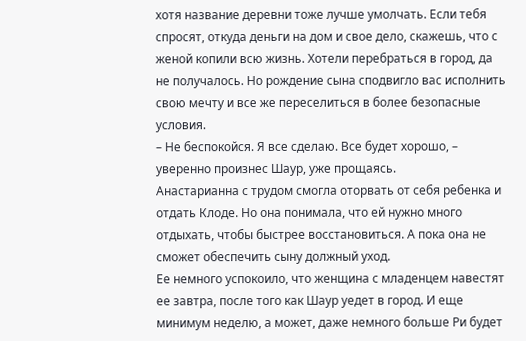хотя название деревни тоже лучше умолчать. Если тебя спросят, откуда деньги на дом и свое дело, скажешь, что с женой копили всю жизнь. Хотели перебраться в город, да не получалось. Но рождение сына сподвигло вас исполнить свою мечту и все же переселиться в более безопасные условия.
– Не беспокойся. Я все сделаю. Все будет хорошо, – уверенно произнес Шаур, уже прощаясь.
Анастарианна с трудом смогла оторвать от себя ребенка и отдать Клоде. Но она понимала, что ей нужно много отдыхать, чтобы быстрее восстановиться. А пока она не сможет обеспечить сыну должный уход.
Ее немного успокоило, что женщина с младенцем навестят ее завтра, после того как Шаур уедет в город. И еще минимум неделю, а может, даже немного больше Ри будет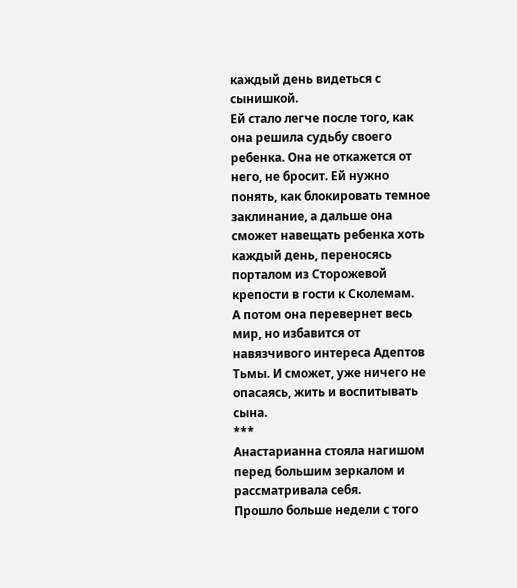каждый день видеться с сынишкой.
Ей стало легче после того, как она решила судьбу своего ребенка. Она не откажется от него, не бросит. Ей нужно понять, как блокировать темное заклинание, а дальше она сможет навещать ребенка хоть каждый день, переносясь порталом из Сторожевой крепости в гости к Сколемам.
А потом она перевернет весь мир, но избавится от навязчивого интереса Адептов Тьмы. И сможет, уже ничего не опасаясь, жить и воспитывать сына.
***
Анастарианна стояла нагишом перед большим зеркалом и рассматривала себя.
Прошло больше недели с того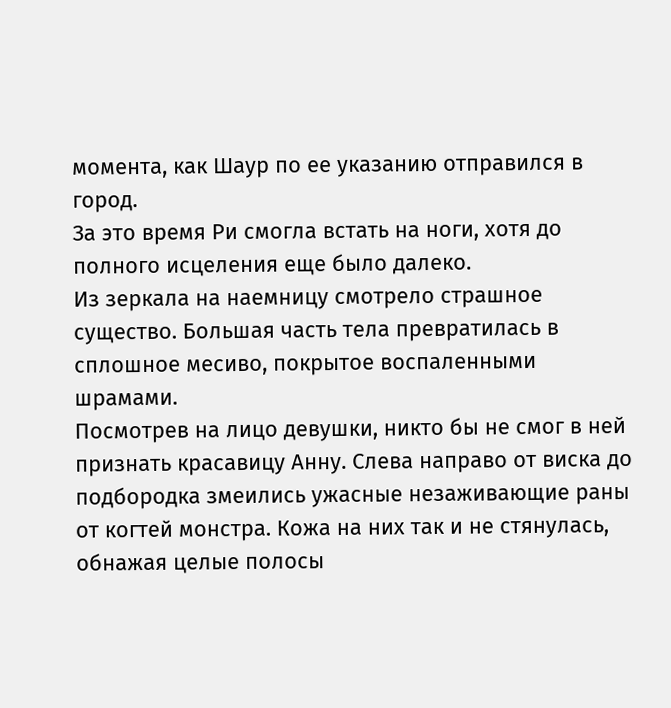момента, как Шаур по ее указанию отправился в город.
За это время Ри смогла встать на ноги, хотя до полного исцеления еще было далеко.
Из зеркала на наемницу смотрело страшное существо. Большая часть тела превратилась в сплошное месиво, покрытое воспаленными шрамами.
Посмотрев на лицо девушки, никто бы не смог в ней признать красавицу Анну. Слева направо от виска до подбородка змеились ужасные незаживающие раны от когтей монстра. Кожа на них так и не стянулась, обнажая целые полосы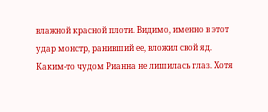влажной красной плоти. Видимо, именно в этот удар монстр, ранивший ее, вложил свой яд.
Каким‑то чудом Рианна не лишилась глаз. Хотя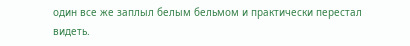один все же заплыл белым бельмом и практически перестал видеть.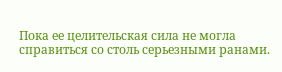Пока ее целительская сила не могла справиться со столь серьезными ранами.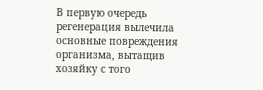В первую очередь регенерация вылечила основные повреждения организма, вытащив хозяйку с того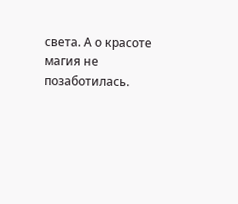света. А о красоте магия не позаботилась.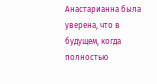Анастарианна была уверена, что в будущем, когда полностью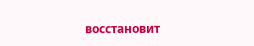восстановит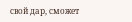свой дар, сможет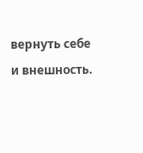вернуть себе и внешность.